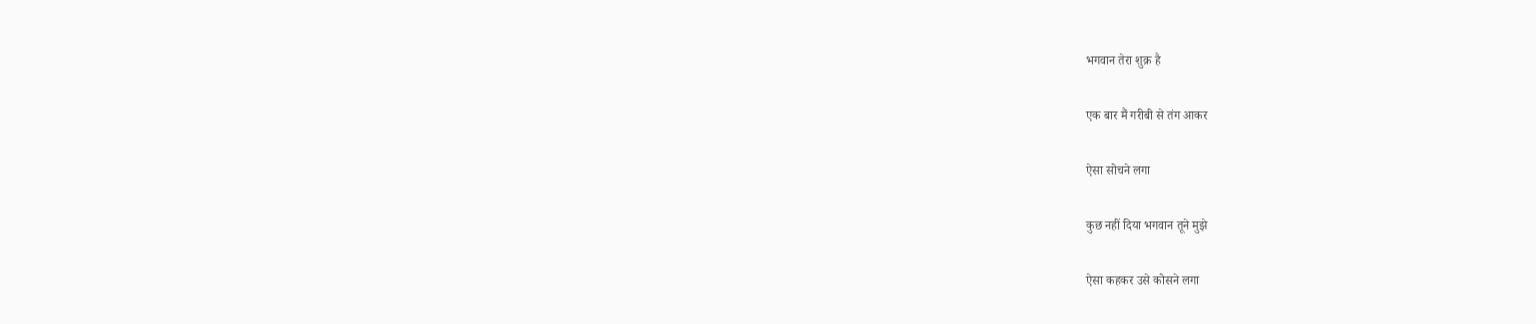भगवान तेरा शुक्र है

एक बार मैं गरीबी से तंग आकर

ऐसा सोचने लगा

कुछ नहीं दिया भगवान तूने मुझे

ऐसा कहकर उसे कोसने लगा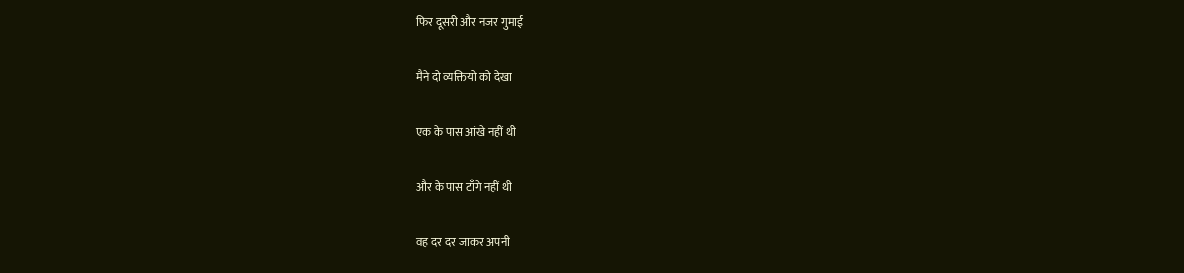फिर दूसरी और नजर गुमाई

मैने दो व्यक्तियो को देखा

एक के पास आंखे नहीं थी

और के पास टाँगे नहीं थी

वह दर दर जाकर अपनी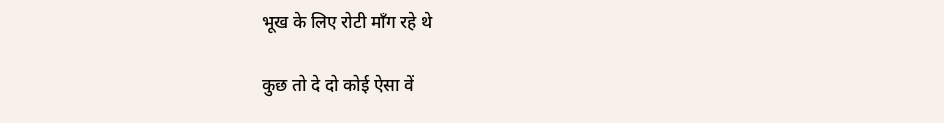भूख के लिए रोटी माँग रहे थे

कुछ तो दे दो कोई ऐसा वें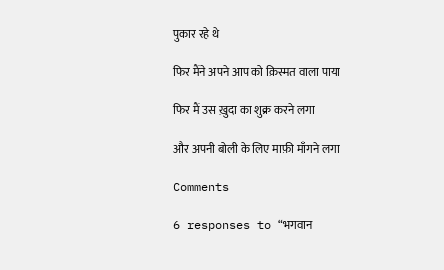पुकार रहे थे

फिर मैंने अपने आप को क़िस्मत वाला पाया

फिर मैं उस ख़ुदा का शुक्र करने लगा

और अपनी बोली के लिए माफ़ी माँगने लगा

Comments

6 responses to “भगवान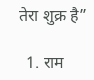तेरा शुक्र है”

  1. राम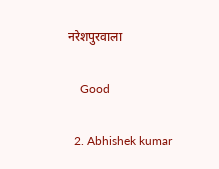नरेशपुरवाला

    Good

  2. Abhishek kumar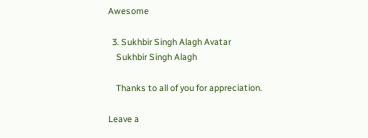Awesome

  3. Sukhbir Singh Alagh Avatar
    Sukhbir Singh Alagh

    Thanks to all of you for appreciation.

Leave a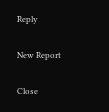Reply

New Report

Close